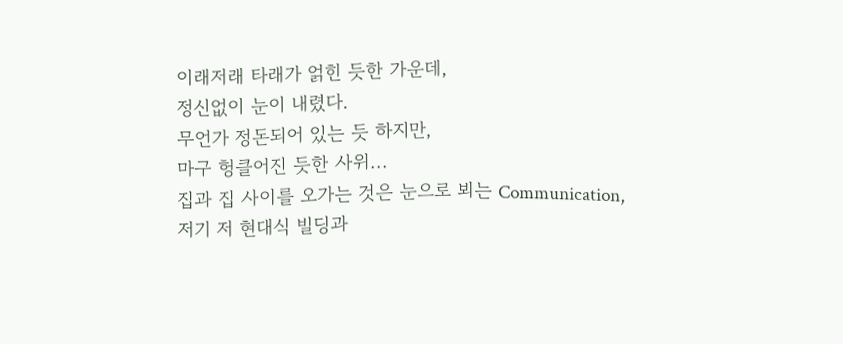이래저래 타래가 얽힌 듯한 가운데,
정신없이 눈이 내렸다.
무언가 정돈되어 있는 듯 하지만,
마구 헝클어진 듯한 사위...
집과 집 사이를 오가는 것은 눈으로 뵈는 Communication,
저기 저 현대식 빌딩과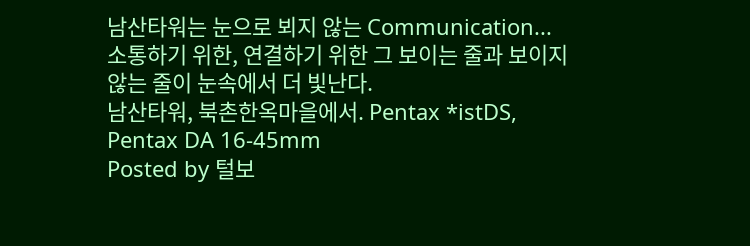남산타워는 눈으로 뵈지 않는 Communication...
소통하기 위한, 연결하기 위한 그 보이는 줄과 보이지 않는 줄이 눈속에서 더 빛난다.
남산타워, 북촌한옥마을에서. Pentax *istDS, Pentax DA 16-45mm
Posted by 털보